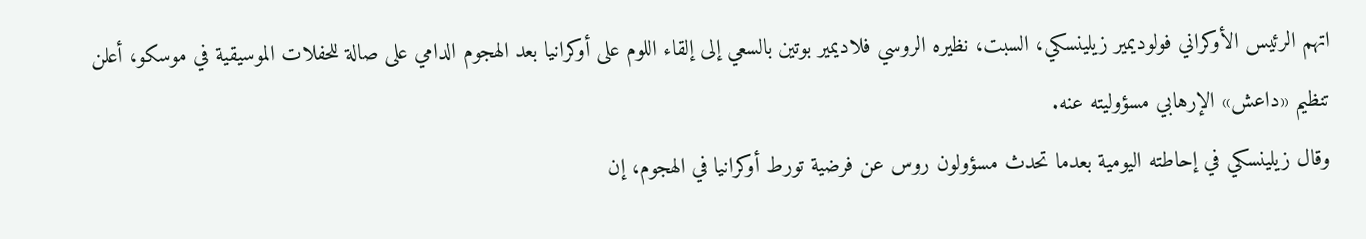اتهم الرئيس الأوكراني فولوديمير زيلينسكي، السبت، نظيره الروسي فلاديمير بوتين بالسعي إلى إلقاء اللوم على أوكرانيا بعد الهجوم الدامي على صالة للحفلات الموسيقية في موسكو، أعلن تنظيم «داعش» الإرهابي مسؤوليته عنه.
وقال زيلينسكي في إحاطته اليومية بعدما تحدث مسؤولون روس عن فرضية تورط أوكرانيا في الهجوم، إن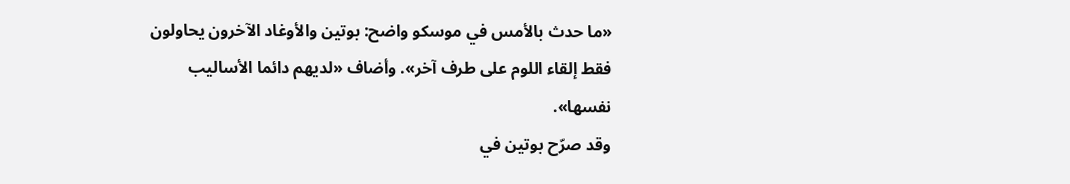«ما حدث بالأمس في موسكو واضح: بوتين والأوغاد الآخرون يحاولون فقط إلقاء اللوم على طرف آخر». وأضاف «لديهم دائما الأساليب نفسها».
وقد صرّح بوتين في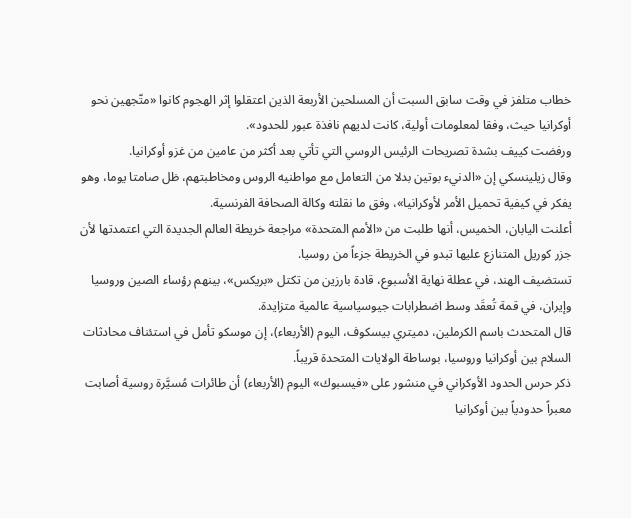خطاب متلفز في وقت سابق السبت أن المسلحين الأربعة الذين اعتقلوا إثر الهجوم كانوا «متّجهين نحو أوكرانيا حيث، وفقا لمعلومات أولية، كانت لديهم نافذة عبور للحدود».
ورفضت كييف بشدة تصريحات الرئيس الروسي التي تأتي بعد أكثر من عامين من غزو أوكرانيا.
وقال زيلينسكي إن «الدنيء بوتين بدلا من التعامل مع مواطنيه الروس ومخاطبتهم، ظل صامتا يوما، وهو يفكر في كيفية تحميل الأمر لأوكرانيا»، وفق ما نقلته وكالة الصحافة الفرنسية.
أعلنت اليابان، الخميس، أنها طلبت من «الأمم المتحدة» مراجعة خريطة العالم الجديدة التي اعتمدتها لأن جزر كوريل المتنازع عليها تبدو في الخريطة جزءاً من روسيا.
تستضيف الهند، في عطلة نهاية الأسبوع، قادة بارزين من تكتل «بريكس»، بينهم رؤساء الصين وروسيا وإيران، في قمة تُعقَد وسط اضطرابات جيوسياسية عالمية متزايدة.
قال المتحدث باسم الكرملين، دميتري بيسكوف، اليوم (الأربعاء)، إن موسكو تأمل في استئناف محادثات السلام بين أوكرانيا وروسيا، بوساطة الولايات المتحدة قريباً.
ذكر حرس الحدود الأوكراني في منشور على «فيسبوك» اليوم (الأربعاء) أن طائرات مُسيَّرة روسية أصابت معبراً حدودياً بين أوكرانيا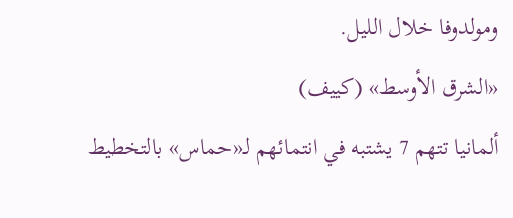ومولدوفا خلال الليل.
«الشرق الأوسط» (كييف)
ألمانيا تتهم 7 يشتبه في انتمائهم لـ«حماس» بالتخطيط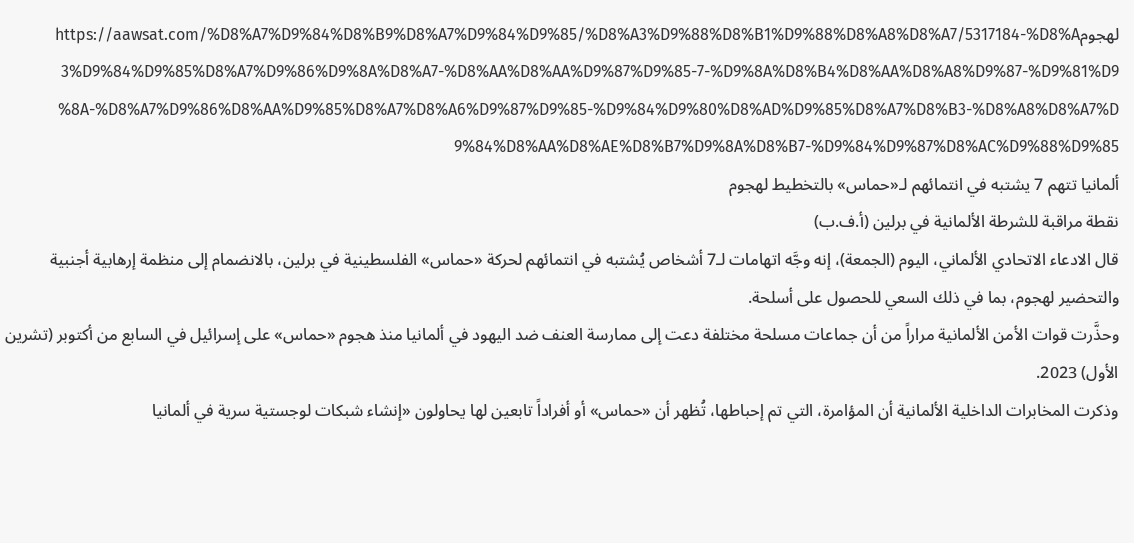لهجومhttps://aawsat.com/%D8%A7%D9%84%D8%B9%D8%A7%D9%84%D9%85/%D8%A3%D9%88%D8%B1%D9%88%D8%A8%D8%A7/5317184-%D8%A3%D9%84%D9%85%D8%A7%D9%86%D9%8A%D8%A7-%D8%AA%D8%AA%D9%87%D9%85-7-%D9%8A%D8%B4%D8%AA%D8%A8%D9%87-%D9%81%D9%8A-%D8%A7%D9%86%D8%AA%D9%85%D8%A7%D8%A6%D9%87%D9%85-%D9%84%D9%80%D8%AD%D9%85%D8%A7%D8%B3-%D8%A8%D8%A7%D9%84%D8%AA%D8%AE%D8%B7%D9%8A%D8%B7-%D9%84%D9%87%D8%AC%D9%88%D9%85
ألمانيا تتهم 7 يشتبه في انتمائهم لـ«حماس» بالتخطيط لهجوم
نقطة مراقبة للشرطة الألمانية في برلين (أ.ف.ب)
قال الادعاء الاتحادي الألماني، اليوم (الجمعة)، إنه وجَّه اتهامات لـ7 أشخاص يُشتبه في انتمائهم لحركة «حماس» الفلسطينية في برلين، بالانضمام إلى منظمة إرهابية أجنبية والتحضير لهجوم، بما في ذلك السعي للحصول على أسلحة.
وحذَّرت قوات الأمن الألمانية مراراً من أن جماعات مسلحة مختلفة دعت إلى ممارسة العنف ضد اليهود في ألمانيا منذ هجوم «حماس» على إسرائيل في السابع من أكتوبر (تشرين الأول) 2023.
وذكرت المخابرات الداخلية الألمانية أن المؤامرة، التي تم إحباطها، تُظهر أن «حماس» أو أفراداً تابعين لها يحاولون «إنشاء شبكات لوجستية سرية في ألمانيا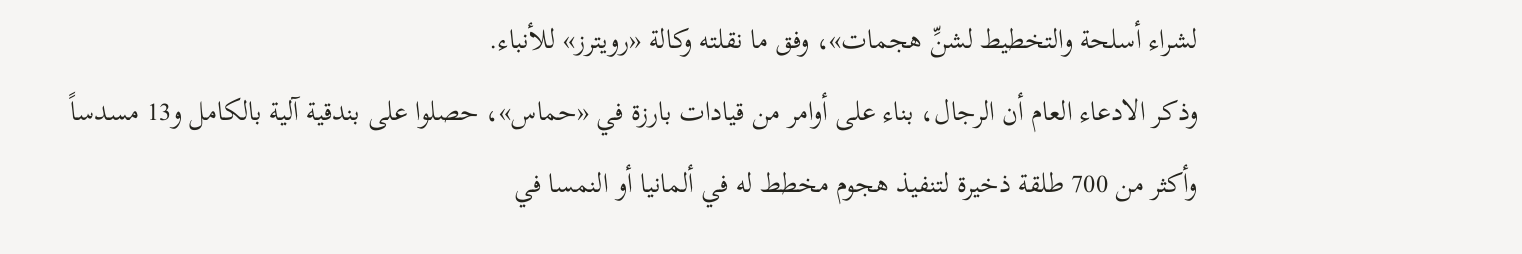لشراء أسلحة والتخطيط لشنِّ هجمات»، وفق ما نقلته وكالة «رويترز» للأنباء.
وذكر الادعاء العام أن الرجال، بناء على أوامر من قيادات بارزة في «حماس»، حصلوا على بندقية آلية بالكامل و13 مسدساً وأكثر من 700 طلقة ذخيرة لتنفيذ هجوم مخطط له في ألمانيا أو النمسا في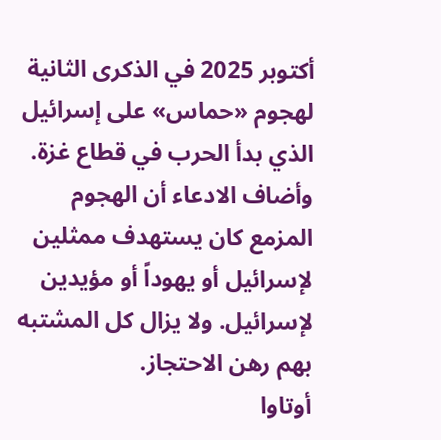أكتوبر 2025 في الذكرى الثانية لهجوم «حماس» على إسرائيل الذي بدأ الحرب في قطاع غزة.
وأضاف الادعاء أن الهجوم المزمع كان يستهدف ممثلين لإسرائيل أو يهوداً أو مؤيدين لإسرائيل. ولا يزال كل المشتبه بهم رهن الاحتجاز.
أوتاوا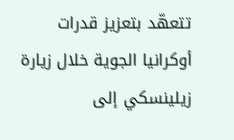تتعهّد بتعزيز قدرات أوكرانيا الجوية خلال زيارة زيلينسكي إلى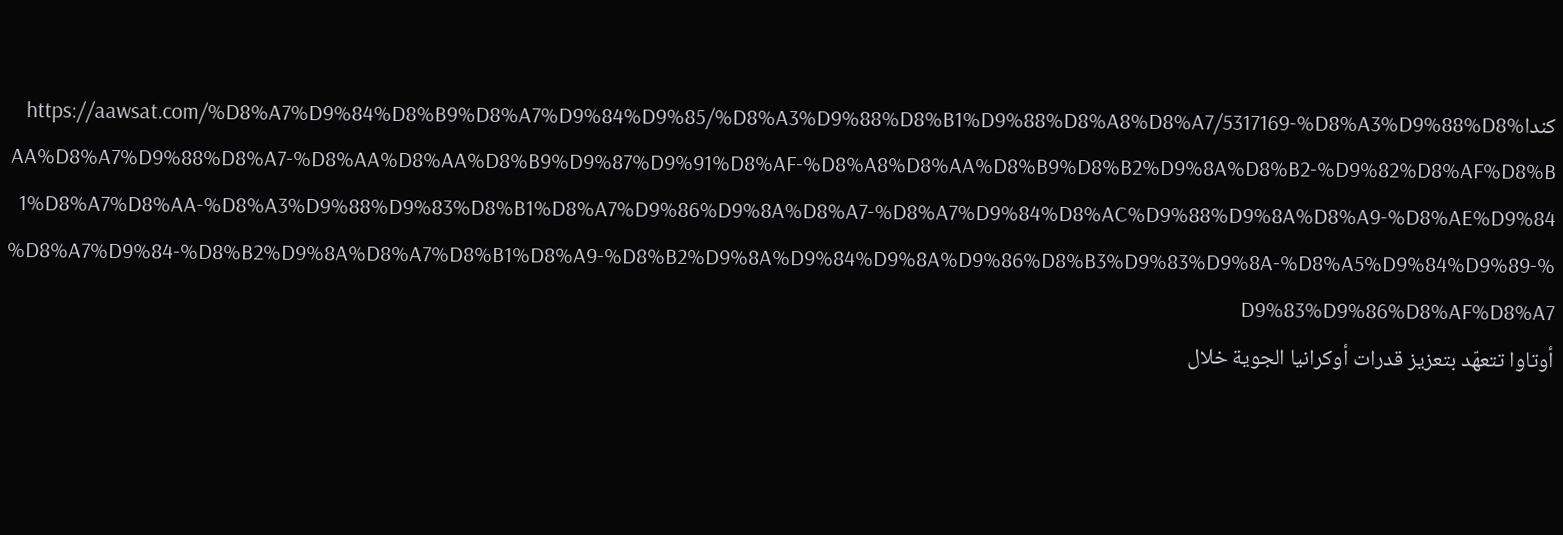كنداhttps://aawsat.com/%D8%A7%D9%84%D8%B9%D8%A7%D9%84%D9%85/%D8%A3%D9%88%D8%B1%D9%88%D8%A8%D8%A7/5317169-%D8%A3%D9%88%D8%AA%D8%A7%D9%88%D8%A7-%D8%AA%D8%AA%D8%B9%D9%87%D9%91%D8%AF-%D8%A8%D8%AA%D8%B9%D8%B2%D9%8A%D8%B2-%D9%82%D8%AF%D8%B1%D8%A7%D8%AA-%D8%A3%D9%88%D9%83%D8%B1%D8%A7%D9%86%D9%8A%D8%A7-%D8%A7%D9%84%D8%AC%D9%88%D9%8A%D8%A9-%D8%AE%D9%84%D8%A7%D9%84-%D8%B2%D9%8A%D8%A7%D8%B1%D8%A9-%D8%B2%D9%8A%D9%84%D9%8A%D9%86%D8%B3%D9%83%D9%8A-%D8%A5%D9%84%D9%89-%D9%83%D9%86%D8%AF%D8%A7
أوتاوا تتعهّد بتعزيز قدرات أوكرانيا الجوية خلال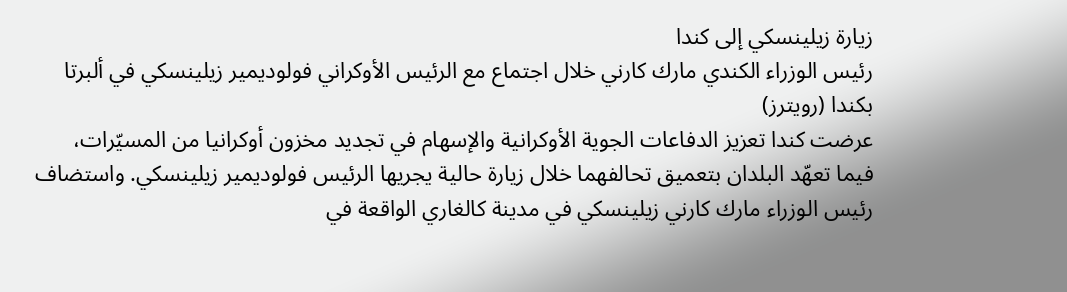زيارة زيلينسكي إلى كندا
رئيس الوزراء الكندي مارك كارني خلال اجتماع مع الرئيس الأوكراني فولوديمير زيلينسكي في ألبرتا بكندا (رويترز)
عرضت كندا تعزيز الدفاعات الجوية الأوكرانية والإسهام في تجديد مخزون أوكرانيا من المسيّرات، فيما تعهّد البلدان بتعميق تحالفهما خلال زيارة حالية يجريها الرئيس فولوديمير زيلينسكي. واستضاف رئيس الوزراء مارك كارني زيلينسكي في مدينة كالغاري الواقعة في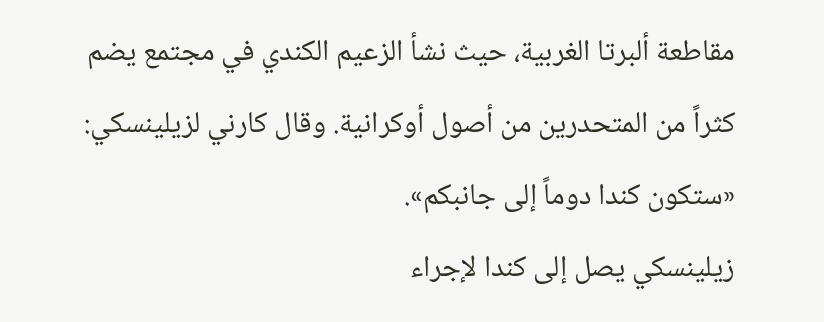مقاطعة ألبرتا الغربية، حيث نشأ الزعيم الكندي في مجتمع يضم كثراً من المتحدرين من أصول أوكرانية. وقال كارني لزيلينسكي: «ستكون كندا دوماً إلى جانبكم».
زيلينسكي يصل إلى كندا لإجراء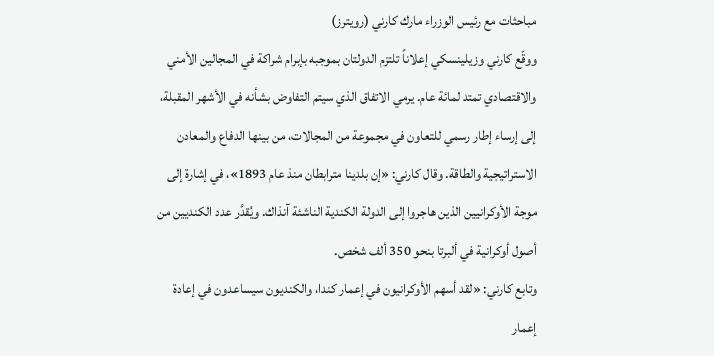مباحثات مع رئيس الوزراء مارك كارني (رويترز)
ووقّع كارني وزيلينسكي إعلاناً تلتزم الدولتان بموجبه بإبرام شراكة في المجالين الأمني والاقتصادي تمتد لمائة عام. يرمي الاتفاق الذي سيتم التفاوض بشأنه في الأشهر المقبلة، إلى إرساء إطار رسمي للتعاون في مجموعة من المجالات، من بينها الدفاع والمعادن الاستراتيجية والطاقة. وقال كارني: «إن بلدينا مترابطان منذ عام 1893»، في إشارة إلى موجة الأوكرانيين الذين هاجروا إلى الدولة الكندية الناشئة آنذاك. ويُقدَّر عدد الكنديين من أصول أوكرانية في ألبرتا بنحو 350 ألف شخص.
وتابع كارني: «لقد أسهم الأوكرانيون في إعمار كندا، والكنديون سيساعدون في إعادة إعمار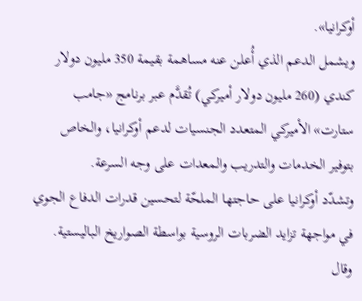أوكرانيا».
ويشمل الدعم الذي أُعلن عنه مساهمة بقيمة 350 مليون دولار كندي (260 مليون دولار أميركي) تُقدَّم عبر برنامج «جامب ستارت» الأميركي المتعدد الجنسيات لدعم أوكرانيا، والخاص بتوفير الخدمات والتدريب والمعدات على وجه السرعة.
وتشدّد أوكرانيا على حاجتها الملحّة لتحسين قدرات الدفاع الجوي في مواجهة تزايد الضربات الروسية بواسطة الصواريخ الباليستية. وقال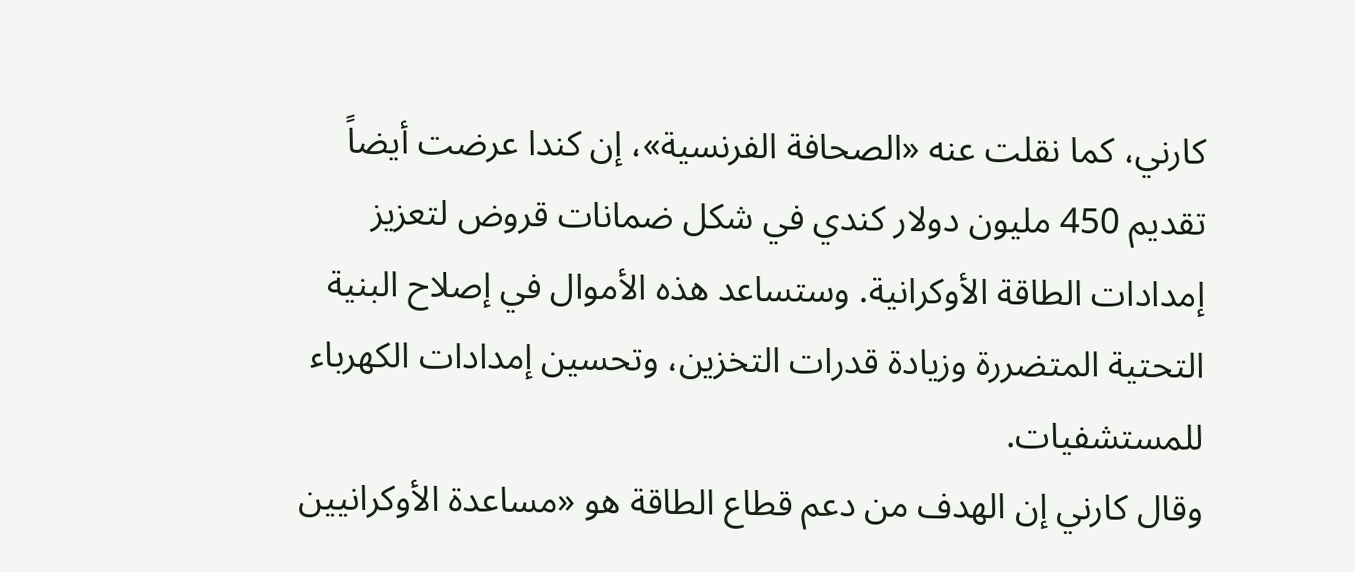كارني، كما نقلت عنه «الصحافة الفرنسية»، إن كندا عرضت أيضاً تقديم 450 مليون دولار كندي في شكل ضمانات قروض لتعزيز إمدادات الطاقة الأوكرانية. وستساعد هذه الأموال في إصلاح البنية التحتية المتضررة وزيادة قدرات التخزين، وتحسين إمدادات الكهرباء للمستشفيات.
وقال كارني إن الهدف من دعم قطاع الطاقة هو «مساعدة الأوكرانيين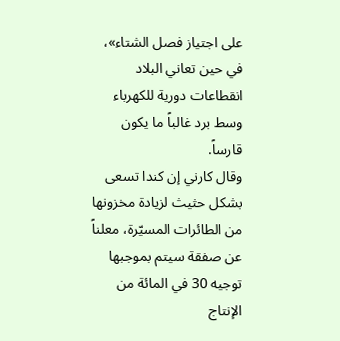على اجتياز فصل الشتاء»، في حين تعاني البلاد انقطاعات دورية للكهرباء وسط برد غالباً ما يكون قارساً.
وقال كارني إن كندا تسعى بشكل حثيث لزيادة مخزونها من الطائرات المسيّرة، معلناً عن صفقة سيتم بموجبها توجيه 30 في المائة من الإنتاج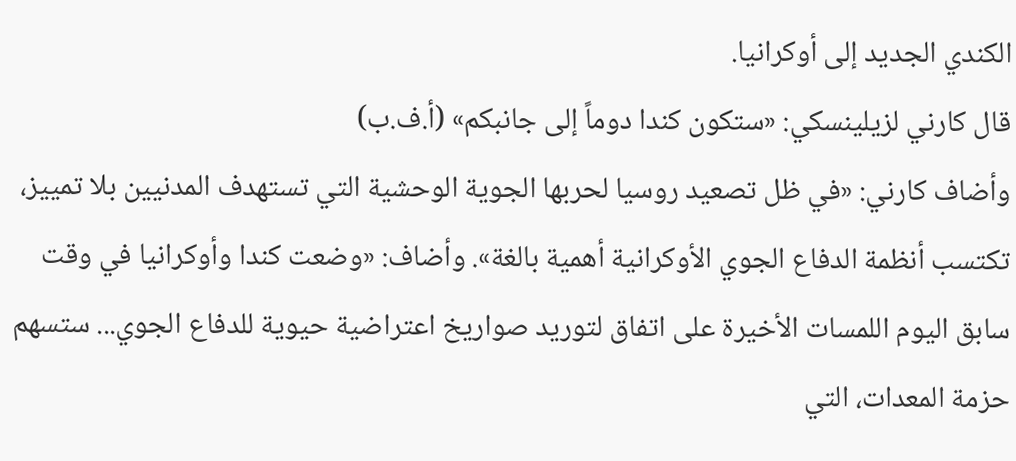الكندي الجديد إلى أوكرانيا.
قال كارني لزيلينسكي: «ستكون كندا دوماً إلى جانبكم» (أ.ف.ب)
وأضاف كارني: «في ظل تصعيد روسيا لحربها الجوية الوحشية التي تستهدف المدنيين بلا تمييز، تكتسب أنظمة الدفاع الجوي الأوكرانية أهمية بالغة». وأضاف: «وضعت كندا وأوكرانيا في وقت سابق اليوم اللمسات الأخيرة على اتفاق لتوريد صواريخ اعتراضية حيوية للدفاع الجوي... ستسهم حزمة المعدات، التي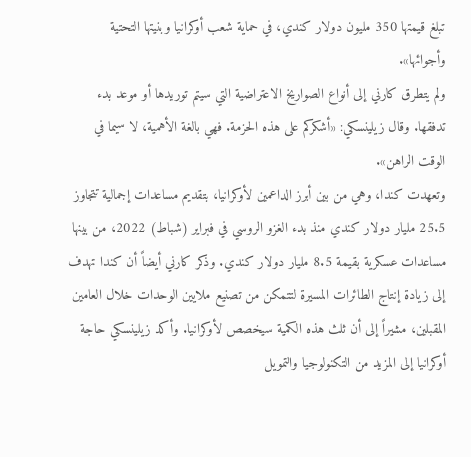تبلغ قيمتها 350 مليون دولار كندي، في حماية شعب أوكرانيا وبنيتها التحتية وأجوائها».
ولم يتطرق كارني إلى أنواع الصواريخ الاعتراضية التي سيتم توريدها أو موعد بدء تدفقها. وقال زيلينسكي: «أشكركم على هذه الحزمة. فهي بالغة الأهمية، لا سيما في الوقت الراهن».
وتعهدت كندا، وهي من بين أبرز الداعمين لأوكرانيا، بتقديم مساعدات إجمالية تتجاوز 25.5 مليار دولار كندي منذ بدء الغزو الروسي في فبراير (شباط) 2022، من بينها مساعدات عسكرية بقيمة 8.5 مليار دولار كندي. وذكر كارني أيضاً أن كندا تهدف إلى زيادة إنتاج الطائرات المسيرة لتتمكن من تصنيع ملايين الوحدات خلال العامين المقبلين، مشيراً إلى أن ثلث هذه الكمية سيخصص لأوكرانيا. وأكد زيلينسكي حاجة أوكرانيا إلى المزيد من التكنولوجيا والتمويل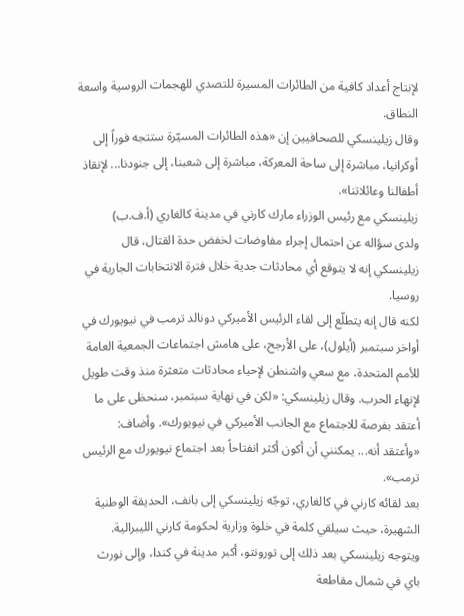لإنتاج أعداد كافية من الطائرات المسيرة للتصدي للهجمات الروسية واسعة النطاق.
وقال زيلينسكي للصحافيين إن «هذه الطائرات المسيّرة ستتجه فوراً إلى أوكرانيا، مباشرة إلى ساحة المعركة، مباشرة إلى شعبنا، إلى جنودنا... لإنقاذ أطفالنا وعائلاتنا».
زيلينسكي مع رئيس الوزراء مارك كارني في مدينة كالغاري (أ.ف.ب)
ولدى سؤاله عن احتمال إجراء مفاوضات لخفض حدة القتال، قال زيلينسكي إنه لا يتوقع أي محادثات جدية خلال فترة الانتخابات الجارية في روسيا.
لكنه قال إنه يتطلّع إلى لقاء الرئيس الأميركي دونالد ترمب في نيويورك في أواخر سبتمبر (أيلول)، على الأرجح، على هامش اجتماعات الجمعية العامة للأمم المتحدة، مع سعي واشنطن لإحياء محادثات متعثرة منذ وقت طويل لإنهاء الحرب. وقال زيلينسكي: «لكن في نهاية سبتمبر، سنحظى على ما أعتقد بفرصة للاجتماع مع الجانب الأميركي في نيويورك». وأضاف: «وأعتقد أنه... يمكنني أن أكون أكثر انفتاحاً بعد اجتماع نيويورك مع الرئيس ترمب».
بعد لقائه كارني في كالغاري، توجّه زيلينسكي إلى بانف، الحديقة الوطنية الشهيرة، حيث سيلقي كلمة في خلوة وزارية لحكومة كارني الليبرالية. ويتوجه زيلينسكي بعد ذلك إلى تورونتو، أكبر مدينة في كندا، وإلى نورث باي في شمال مقاطعة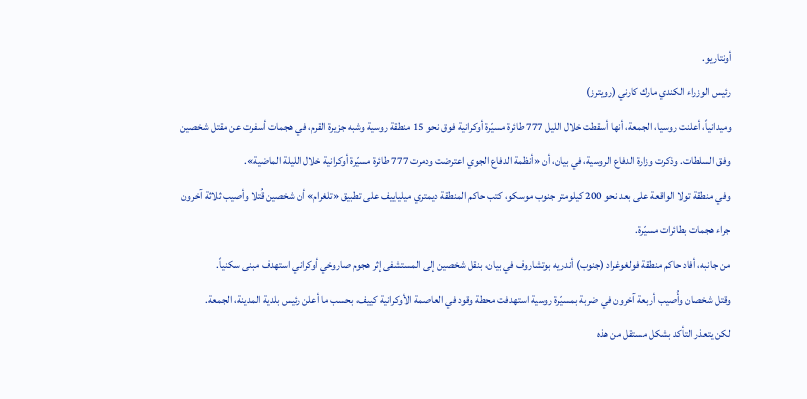أونتاريو.
رئيس الوزراء الكندي مارك كارني (رويترز)
وميدانياً، أعلنت روسيا، الجمعة، أنها أسقطت خلال الليل 777 طائرة مسيّرة أوكرانية فوق نحو 15 منطقة روسية وشبه جزيرة القرم، في هجمات أسفرت عن مقتل شخصين وفق السلطات. وذكرت وزارة الدفاع الروسية، في بيان، أن «أنظمة الدفاع الجوي اعترضت ودمرت 777 طائرة مسيّرة أوكرانية خلال الليلة الماضية».
وفي منطقة تولا الواقعة على بعد نحو 200 كيلومتر جنوب موسكو، كتب حاكم المنطقة ديمتري ميلياييف على تطبيق «تلغرام» أن شخصين قُتلا وأصيب ثلاثة آخرون جراء هجمات بطائرات مسيّرة.
من جانبه، أفاد حاكم منطقة فولغوغراد (جنوب) أندريه بوتشاروف في بيان، بنقل شخصين إلى المستشفى إثر هجوم صاروخي أوكراني استهدف مبنى سكنياً.
وقتل شخصان وأُصيب أربعة آخرون في ضربة بمسيّرة روسية استهدفت محطة وقود في العاصمة الأوكرانية كييف، بحسب ما أعلن رئيس بلدية المدينة، الجمعة.
لكن يتعذر التأكد بشكل مستقل من هذه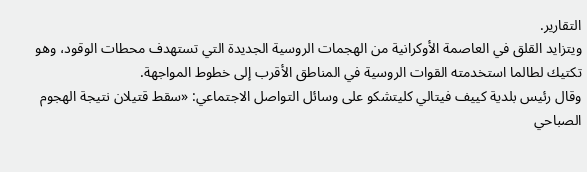التقارير.
ويتزايد القلق في العاصمة الأوكرانية من الهجمات الروسية الجديدة التي تستهدف محطات الوقود، وهو تكتيك لطالما استخدمته القوات الروسية في المناطق الأقرب إلى خطوط المواجهة.
وقال رئيس بلدية كييف فيتالي كليتشكو على وسائل التواصل الاجتماعي: «سقط قتيلان نتيجة الهجوم الصباحي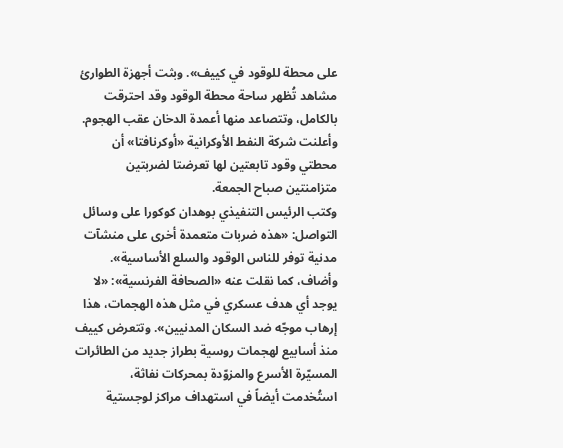على محطة للوقود في كييف». وبثت أجهزة الطوارئ مشاهد تُظهر ساحة محطة الوقود وقد احترقت بالكامل، وتتصاعد منها أعمدة الدخان عقب الهجوم. وأعلنت شركة النفط الأوكرانية «أوكرنافتا» أن محطتي وقود تابعتين لها تعرضتا لضربتين متزامنتين صباح الجمعة.
وكتب الرئيس التنفيذي بوهدان كوكورا على وسائل التواصل: «هذه ضربات متعمدة أخرى على منشآت مدنية توفر للناس الوقود والسلع الأساسية». وأضاف، كما نقلت عنه «الصحافة الفرنسية»: «لا يوجد أي هدف عسكري في مثل هذه الهجمات، هذا إرهاب موجّه ضد السكان المدنيين». وتتعرض كييف منذ أسابيع لهجمات روسية بطراز جديد من الطائرات المسيّرة الأسرع والمزوّدة بمحركات نفاثة، استُخدمت أيضاً في استهداف مراكز لوجستية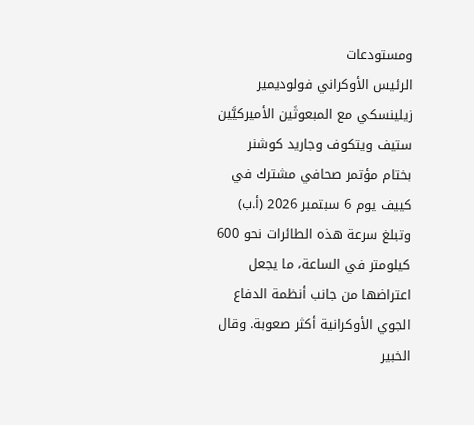ومستودعات
الرئيس الأوكراني فولوديمير زيلينسكي مع المبعوثَين الأميركيَّين ستيف ويتكوف وجاريد كوشنر بختام مؤتمر صحافي مشترك في كييف يوم 6 سبتمبر 2026 (أ.ب)
وتبلغ سرعة هذه الطائرات نحو 600 كيلومتر في الساعة، ما يجعل اعتراضها من جانب أنظمة الدفاع الجوي الأوكرانية أكثر صعوبة. وقال الخبير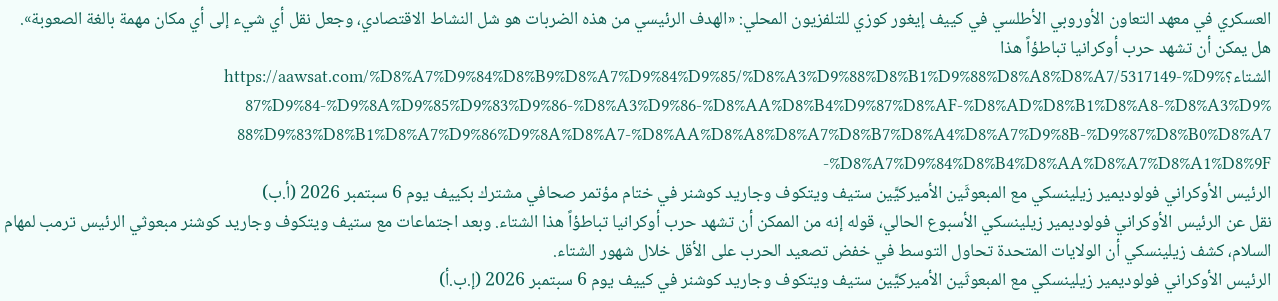العسكري في معهد التعاون الأوروبي الأطلسي في كييف إيغور كوزي للتلفزيون المحلي: «الهدف الرئيسي من هذه الضربات هو شل النشاط الاقتصادي، وجعل نقل أي شيء إلى أي مكان مهمة بالغة الصعوبة».
هل يمكن أن تشهد حرب أوكرانيا تباطؤاً هذا الشتاء؟https://aawsat.com/%D8%A7%D9%84%D8%B9%D8%A7%D9%84%D9%85/%D8%A3%D9%88%D8%B1%D9%88%D8%A8%D8%A7/5317149-%D9%87%D9%84-%D9%8A%D9%85%D9%83%D9%86-%D8%A3%D9%86-%D8%AA%D8%B4%D9%87%D8%AF-%D8%AD%D8%B1%D8%A8-%D8%A3%D9%88%D9%83%D8%B1%D8%A7%D9%86%D9%8A%D8%A7-%D8%AA%D8%A8%D8%A7%D8%B7%D8%A4%D8%A7%D9%8B-%D9%87%D8%B0%D8%A7-%D8%A7%D9%84%D8%B4%D8%AA%D8%A7%D8%A1%D8%9F
الرئيس الأوكراني فولوديمير زيلينسكي مع المبعوثَين الأميركيَّين ستيف ويتكوف وجاريد كوشنر في ختام مؤتمر صحافي مشترك بكييف يوم 6 سبتمبر 2026 (أ.ب)
نقل عن الرئيس الأوكراني فولوديمير زيلينسكي الأسبوع الحالي، قوله إنه من الممكن أن تشهد حرب أوكرانيا تباطؤاً هذا الشتاء. وبعد اجتماعات مع ستيف ويتكوف وجاريد كوشنر مبعوثي الرئيس ترمب لمهام السلام، كشف زيلينسكي أن الولايات المتحدة تحاول التوسط في خفض تصعيد الحرب على الأقل خلال شهور الشتاء.
الرئيس الأوكراني فولوديمير زيلينسكي مع المبعوثَين الأميركيَّين ستيف ويتكوف وجاريد كوشنر في كييف يوم 6 سبتمبر 2026 (إ.ب.أ)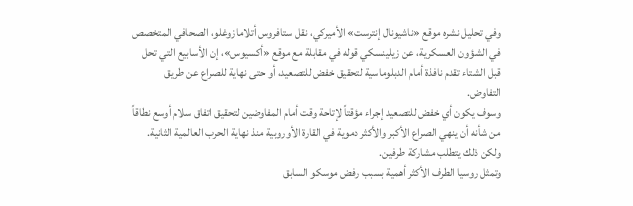وفي تحليل نشره موقع «ناشيونال إنترست» الأميركي، نقل ستافروس أتلامازوغلو، الصحافي المتخصص في الشؤون العسكرية، عن زيلينسكي قوله في مقابلة مع موقع «أكسيوس»، إن الأسابيع التي تحل قبل الشتاء تقدم نافذة أمام الدبلوماسية لتحقيق خفض للتصعيد، أو حتى نهاية للصراع عن طريق التفاوض.
وسوف يكون أي خفض للتصعيد إجراء مؤقتاً لإتاحة وقت أمام المفاوضين لتحقيق اتفاق سلام أوسع نطاقاً من شأنه أن ينهي الصراع الأكبر والأكثر دموية في القارة الأوروبية منذ نهاية الحرب العالمية الثانية. ولكن ذلك يتطلب مشاركة طرفين.
وتمثل روسيا الطرف الأكثر أهمية بسبب رفض موسكو السابق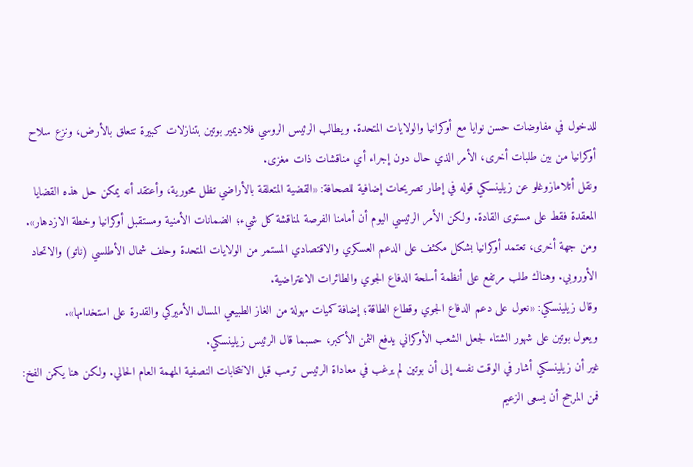للدخول في مفاوضات حسن نوايا مع أوكرانيا والولايات المتحدة. ويطالب الرئيس الروسي فلاديمير بوتين بتنازلات كبيرة تتعلق بالأرض، ونزع سلاح أوكرانيا من بين طلبات أخرى، الأمر الذي حال دون إجراء أي مناقشات ذات مغزى.
ونقل أتلامازوغلو عن زيلينسكي قوله في إطار تصريحات إضافية للصحافة: «القضية المتعلقة بالأراضي تظل محورية، وأعتقد أنه يمكن حل هذه القضايا المعقدة فقط على مستوى القادة. ولكن الأمر الرئيسي اليوم أن أمامنا الفرصة لمناقشة كل شيء؛ الضمانات الأمنية ومستقبل أوكرانيا وخطة الازدهار».
ومن جهة أخرى، تعتمد أوكرانيا بشكل مكثف على الدعم العسكري والاقتصادي المستمر من الولايات المتحدة وحلف شمال الأطلسي (ناتو) والاتحاد الأوروبي. وهناك طلب مرتفع على أنظمة أسلحة الدفاع الجوي والطائرات الاعتراضية.
وقال زيلينسكي: «نعول على دعم الدفاع الجوي وقطاع الطاقة؛ إضافة كميات مهولة من الغاز الطبيعي المسال الأميركي والقدرة على استخدامها».
ويعول بوتين على شهور الشتاء لجعل الشعب الأوكراني يدفع الثمن الأكبر، حسبما قال الرئيس زيلينسكي.
غير أن زيلينسكي أشار في الوقت نفسه إلى أن بوتين لم يرغب في معاداة الرئيس ترمب قبل الانتخابات النصفية المهمة العام الحالي. ولكن هنا يكمن الفخ: فمن المرجح أن يسعى الزعيم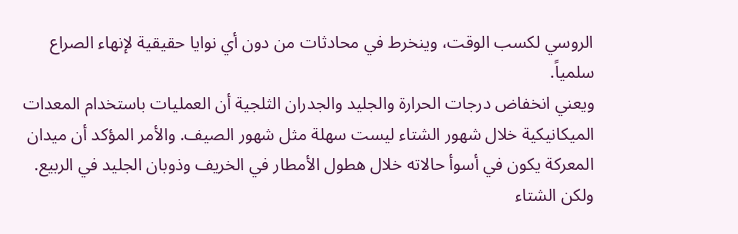الروسي لكسب الوقت، وينخرط في محادثات من دون أي نوايا حقيقية لإنهاء الصراع سلمياً.
ويعني انخفاض درجات الحرارة والجليد والجدران الثلجية أن العمليات باستخدام المعدات الميكانيكية خلال شهور الشتاء ليست سهلة مثل شهور الصيف. والأمر المؤكد أن ميدان المعركة يكون في أسوأ حالاته خلال هطول الأمطار في الخريف وذوبان الجليد في الربيع. ولكن الشتاء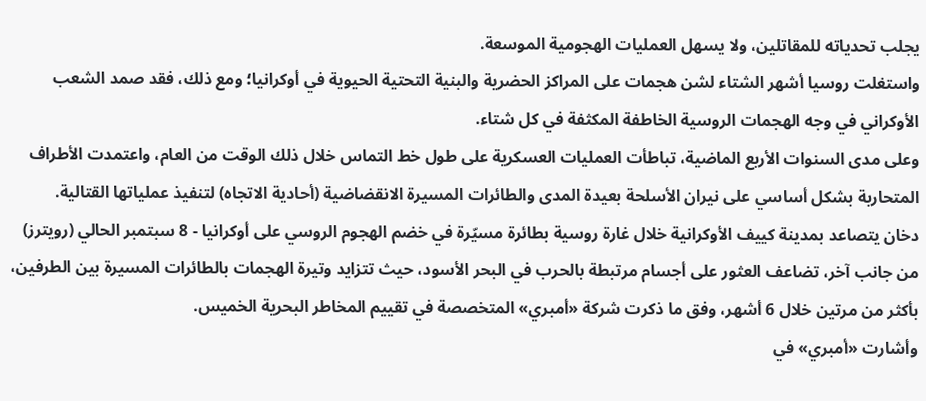يجلب تحدياته للمقاتلين، ولا يسهل العمليات الهجومية الموسعة.
واستغلت روسيا أشهر الشتاء لشن هجمات على المراكز الحضرية والبنية التحتية الحيوية في أوكرانيا؛ ومع ذلك، فقد صمد الشعب الأوكراني في وجه الهجمات الروسية الخاطفة المكثفة في كل شتاء.
وعلى مدى السنوات الأربع الماضية، تباطأت العمليات العسكرية على طول خط التماس خلال ذلك الوقت من العام، واعتمدت الأطراف المتحاربة بشكل أساسي على نيران الأسلحة بعيدة المدى والطائرات المسيرة الانقضاضية (أحادية الاتجاه) لتنفيذ عملياتها القتالية.
دخان يتصاعد بمدينة كييف الأوكرانية خلال غارة روسية بطائرة مسيّرة في خضم الهجوم الروسي على أوكرانيا - 8 سبتمبر الحالي (رويترز)
من جانب آخر، تضاعف العثور على أجسام مرتبطة بالحرب في البحر الأسود، حيث تتزايد وتيرة الهجمات بالطائرات المسيرة بين الطرفين، بأكثر من مرتين خلال 6 أشهر، وفق ما ذكرت شركة «أمبري» المتخصصة في تقييم المخاطر البحرية الخميس.
وأشارت «أمبري» في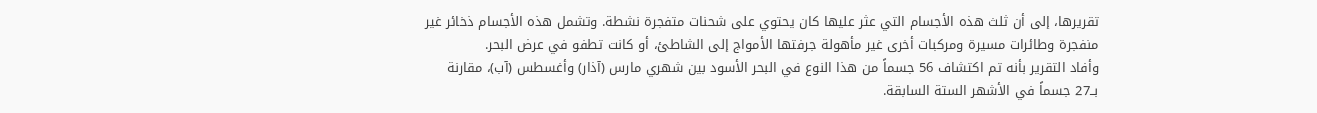تقريرها، إلى أن ثلث هذه الأجسام التي عثر عليها كان يحتوي على شحنات متفجرة نشطة. وتشمل هذه الأجسام ذخائر غير منفجرة وطائرات مسيرة ومركبات أخرى غير مأهولة جرفتها الأمواج إلى الشاطئ، أو كانت تطفو في عرض البحر.
وأفاد التقرير بأنه تم اكتشاف 56 جسماً من هذا النوع في البحر الأسود بين شهري مارس (آذار) وأغسطس (آب)، مقارنة بــ27 جسماً في الأشهر الستة السابقة.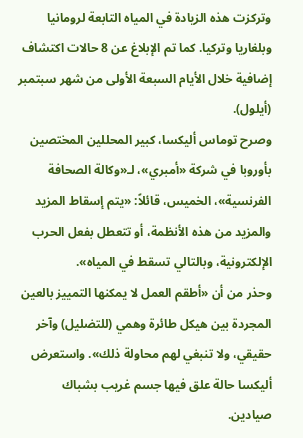وتركزت هذه الزيادة في المياه التابعة لرومانيا وبلغاريا وتركيا. كما تم الإبلاغ عن 8 حالات اكتشاف إضافية خلال الأيام السبعة الأولى من شهر سبتمبر (أيلول).
وصرح توماس أليكسا، كبير المحللين المختصين بأوروبا في شركة «أمبري»، لـ«وكالة الصحافة الفرنسية»، الخميس، قائلاً: «يتم إسقاط المزيد والمزيد من هذه الأنظمة، أو تتعطل بفعل الحرب الإلكترونية، وبالتالي تسقط في المياه».
وحذر من أن «أطقم العمل لا يمكنها التمييز بالعين المجردة بين هيكل طائرة وهمي (للتضليل) وآخر حقيقي، ولا تنبغي لهم محاولة ذلك». واستعرض أليكسا حالة علق فيها جسم غريب بشباك صيادين.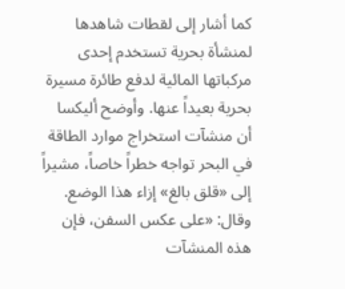كما أشار إلى لقطات شاهدها لمنشأة بحرية تستخدم إحدى مركباتها المائية لدفع طائرة مسيرة بحرية بعيداً عنها. وأوضح أليكسا أن منشآت استخراج موارد الطاقة في البحر تواجه خطراً خاصاً، مشيراً إلى «قلق بالغ» إزاء هذا الوضع. وقال: «على عكس السفن، فإن هذه المنشآت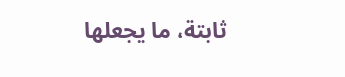ثابتة، ما يجعلها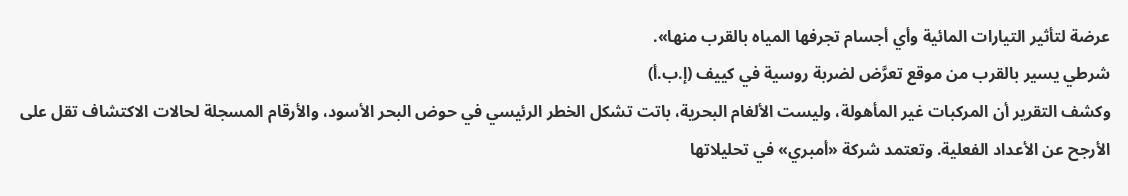عرضة لتأثير التيارات المائية وأي أجسام تجرفها المياه بالقرب منها».
شرطي يسير بالقرب من موقع تعرَّض لضربة روسية في كييف (إ.ب.أ)
وكشف التقرير أن المركبات غير المأهولة، وليست الألغام البحرية، باتت تشكل الخطر الرئيسي في حوض البحر الأسود، والأرقام المسجلة لحالات الاكتشاف تقل على الأرجح عن الأعداد الفعلية. وتعتمد شركة «أمبري» في تحليلاتها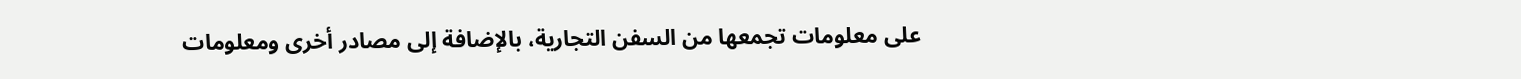على معلومات تجمعها من السفن التجارية، بالإضافة إلى مصادر أخرى ومعلومات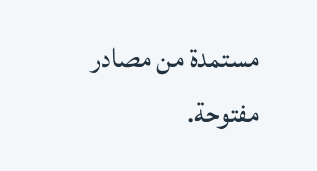مستمدة من مصادر مفتوحة.